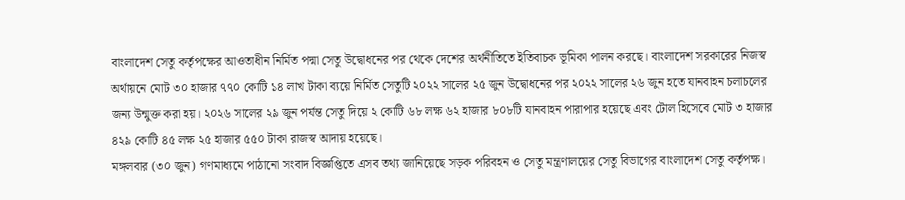বাংলাদেশ সেতু কর্তৃপক্ষের আওতাধীন নির্মিত পদ্মা সেতু উদ্বোধনের পর থেকে দেশের অর্থনীতিতে ইতিবাচক ভূমিকা পালন করছে। বাংলাদেশ সরকারের নিজস্ব অর্থায়নে মোট ৩০ হাজার ৭৭০ কোটি ১৪ লাখ টাকা ব্যয়ে নির্মিত সেতুটি ২০২২ সালের ২৫ জুন উদ্বোধনের পর ২০২২ সালের ২৬ জুন হতে যানবাহন চলাচলের জন্য উন্মুক্ত করা হয়। ২০২৬ সালের ২৯ জুন পর্যন্ত সেতু দিয়ে ২ কোটি ৬৮ লক্ষ ৬২ হাজার ৮০৮টি যানবাহন পারাপার হয়েছে এবং টোল হিসেবে মোট ৩ হাজার ৪২৯ কোটি ৪৫ লক্ষ ২৫ হাজার ৫৫০ টাকা রাজস্ব আদায় হয়েছে।
মঙ্গলবার (৩০ জুন) গণমাধ্যমে পাঠানো সংবাদ বিজ্ঞপ্তিতে এসব তথ্য জানিয়েছে সড়ক পরিবহন ও সেতু মন্ত্রণালয়ের সেতু বিভাগের বাংলাদেশ সেতু কর্তৃপক্ষ।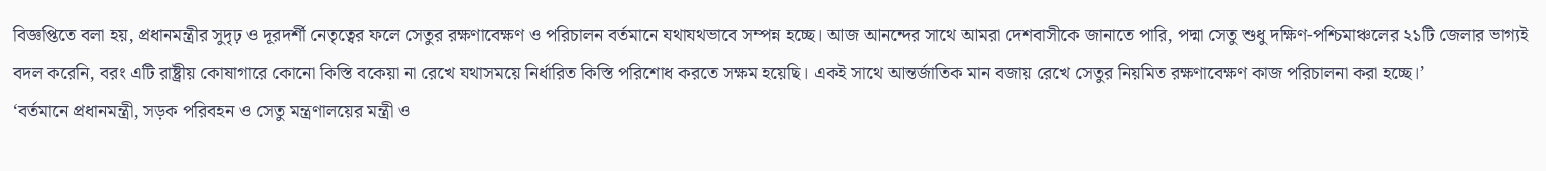বিজ্ঞপ্তিতে বলা হয়, প্রধানমন্ত্রীর সুদৃঢ় ও দূরদর্শী নেতৃত্বের ফলে সেতুর রক্ষণাবেক্ষণ ও পরিচালন বর্তমানে যথাযথভাবে সম্পন্ন হচ্ছে। আজ আনন্দের সাথে আমরা দেশবাসীকে জানাতে পারি, পদ্মা সেতু শুধু দক্ষিণ-পশ্চিমাঞ্চলের ২১টি জেলার ভাগ্যই বদল করেনি, বরং এটি রাষ্ট্রীয় কোষাগারে কোনো কিস্তি বকেয়া না রেখে যথাসময়ে নির্ধারিত কিস্তি পরিশোধ করতে সক্ষম হয়েছি। একই সাথে আন্তর্জাতিক মান বজায় রেখে সেতুর নিয়মিত রক্ষণাবেক্ষণ কাজ পরিচালনা করা হচ্ছে।’
‘বর্তমানে প্রধানমন্ত্রী, সড়ক পরিবহন ও সেতু মন্ত্রণালয়ের মন্ত্রী ও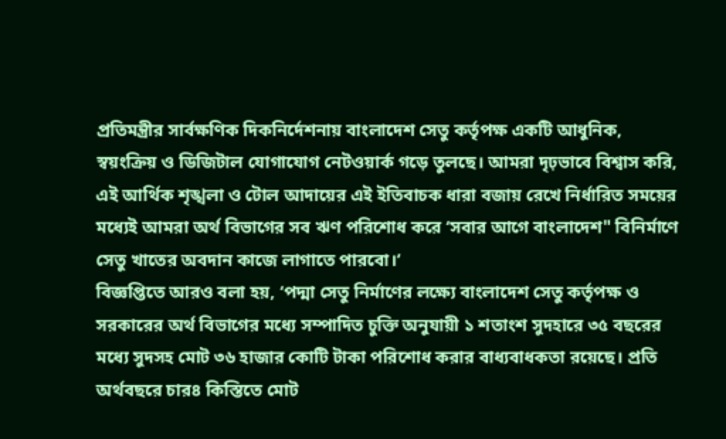প্রতিমন্ত্রীর সার্বক্ষণিক দিকনির্দেশনায় বাংলাদেশ সেতু কর্তৃপক্ষ একটি আধুনিক, স্বয়ংক্রিয় ও ডিজিটাল যোগাযোগ নেটওয়ার্ক গড়ে তুলছে। আমরা দৃঢ়ভাবে বিশ্বাস করি, এই আর্থিক শৃঙ্খলা ও টোল আদায়ের এই ইতিবাচক ধারা বজায় রেখে নির্ধারিত সময়ের মধ্যেই আমরা অর্থ বিভাগের সব ঋণ পরিশোধ করে ‘সবার আগে বাংলাদেশ" বিনির্মাণে সেতু খাতের অবদান কাজে লাগাতে পারবো।’
বিজ্ঞপ্তিতে আরও বলা হয়, ‘পদ্মা সেতু নির্মাণের লক্ষ্যে বাংলাদেশ সেতু কর্তৃপক্ষ ও সরকারের অর্থ বিভাগের মধ্যে সম্পাদিত চুক্তি অনুযায়ী ১ শতাংশ সুদহারে ৩৫ বছরের মধ্যে সুদসহ মোট ৩৬ হাজার কোটি টাকা পরিশোধ করার বাধ্যবাধকতা রয়েছে। প্রতি অর্থবছরে চার৪ কিস্তিতে মোট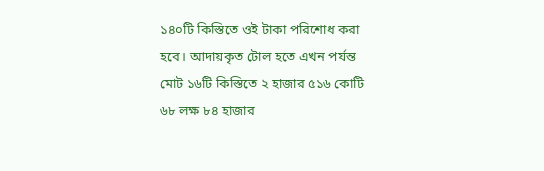১৪০টি কিস্তিতে ওই টাকা পরিশোধ করা হবে। আদায়কৃত টোল হতে এখন পর্যন্ত মোট ১৬টি কিস্তিতে ২ হাজার ৫১৬ কোটি ৬৮ লক্ষ ৮৪ হাজার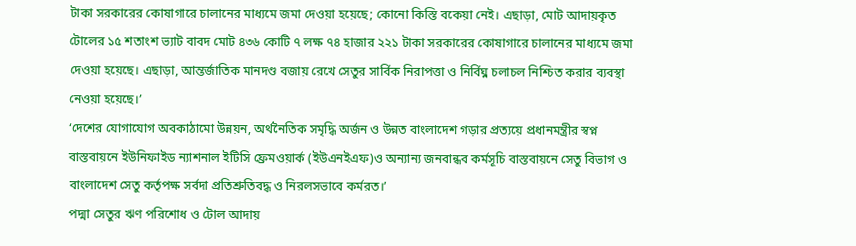টাকা সরকারের কোষাগারে চালানের মাধ্যমে জমা দেওয়া হয়েছে; কোনো কিস্তি বকেয়া নেই। এছাড়া, মোট আদায়কৃত টোলের ১৫ শতাংশ ভ্যাট বাবদ মোট ৪৩৬ কোটি ৭ লক্ষ ৭৪ হাজার ২২১ টাকা সরকারের কোষাগারে চালানের মাধ্যমে জমা দেওয়া হয়েছে। এছাড়া, আন্তর্জাতিক মানদণ্ড বজায় রেখে সেতুর সার্বিক নিরাপত্তা ও নির্বিঘ্ন চলাচল নিশ্চিত করার ব্যবস্থা নেওয়া হয়েছে।’
‘দেশের যোগাযোগ অবকাঠামো উন্নয়ন, অর্থনৈতিক সমৃদ্ধি অর্জন ও উন্নত বাংলাদেশ গড়ার প্রত্যয়ে প্রধানমন্ত্রীর স্বপ্ন বাস্তবায়নে ইউনিফাইড ন্যাশনাল ইটিসি ফ্রেমওয়ার্ক (ইউএনইএফ)ও অন্যান্য জনবান্ধব কর্মসূচি বাস্তবায়নে সেতু বিভাগ ও বাংলাদেশ সেতু কর্তৃপক্ষ সর্বদা প্রতিশ্রুতিবদ্ধ ও নিরলসভাবে কর্মরত।’
পদ্মা সেতুর ঋণ পরিশোধ ও টোল আদায়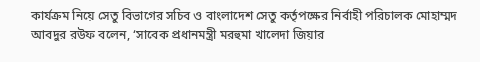কার্যক্রম নিয়ে সেতু বিভাগের সচিব ও বাংলাদেশ সেতু কর্তৃপক্ষের নির্বাহী পরিচালক মোহাম্মদ আবদুর রউফ বলেন, ‘সাবেক প্রধানমন্ত্রী মরহুমা খালেদা জিয়ার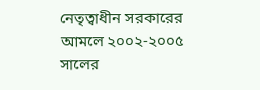নেতৃত্বাধীন সরকারের আমলে ২০০২-২০০৫ সালের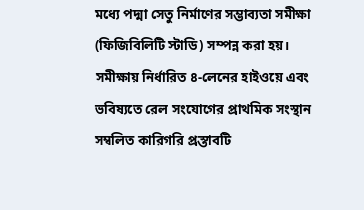মধ্যে পদ্মা সেতু নির্মাণের সম্ভাব্যতা সমীক্ষা (ফিজিবিলিটি স্টাডি) সম্পন্ন করা হয়। সমীক্ষায় নির্ধারিত ৪-লেনের হাইওয়ে এবং ভবিষ্যতে রেল সংযোগের প্রাথমিক সংস্থান সম্বলিত কারিগরি প্রস্তাবটি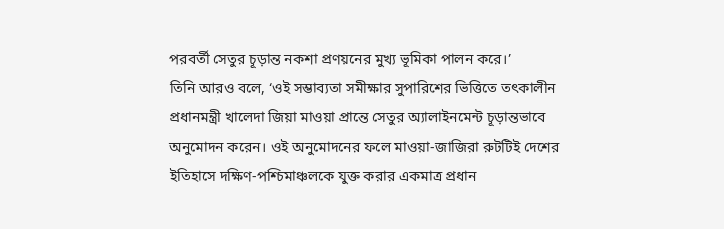পরবর্তী সেতুর চূড়ান্ত নকশা প্রণয়নের মুখ্য ভূমিকা পালন করে।’
তিনি আরও বলে, ‘ওই সম্ভাব্যতা সমীক্ষার সুপারিশের ভিত্তিতে তৎকালীন প্রধানমন্ত্রী খালেদা জিয়া মাওয়া প্রান্তে সেতুর অ্যালাইনমেন্ট চূড়ান্তভাবে অনুমোদন করেন। ওই অনুমোদনের ফলে মাওয়া-জাজিরা রুটটিই দেশের ইতিহাসে দক্ষিণ-পশ্চিমাঞ্চলকে যুক্ত করার একমাত্র প্রধান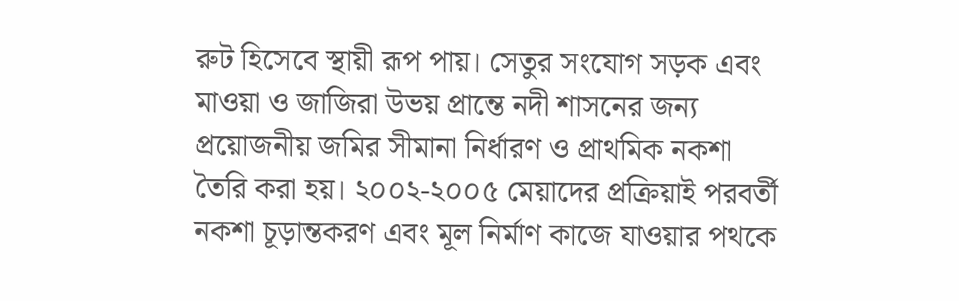রুট হিসেবে স্থায়ী রূপ পায়। সেতুর সংযোগ সড়ক এবং মাওয়া ও জাজিরা উভয় প্রান্তে নদী শাসনের জন্য প্রয়োজনীয় জমির সীমানা নির্ধারণ ও প্রাথমিক নকশা তৈরি করা হয়। ২০০২-২০০৫ মেয়াদের প্রক্রিয়াই পরবর্তী নকশা চূড়ান্তকরণ এবং মূল নির্মাণ কাজে যাওয়ার পথকে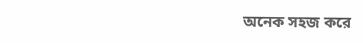অনেক সহজ করে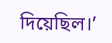দিয়েছিল।’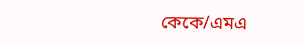কেকে/এমএ